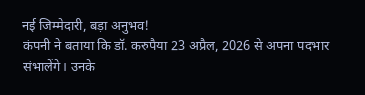नई जिम्मेदारी, बड़ा अनुभव!
कंपनी ने बताया कि डॉ. करुपैया 23 अप्रैल, 2026 से अपना पदभार संभालेंगे। उनके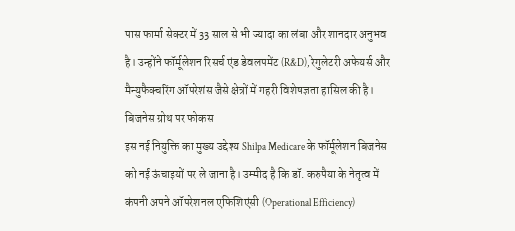पास फार्मा सेक्टर में 33 साल से भी ज्यादा का लंबा और शानदार अनुभव है। उन्होंने फॉर्मूलेशन रिसर्च एंड डेवलपमेंट (R&D), रेगुलेटरी अफेयर्स और मैन्युफैक्चरिंग ऑपरेशंस जैसे क्षेत्रों में गहरी विशेषज्ञता हासिल की है।
बिजनेस ग्रोथ पर फोकस
इस नई नियुक्ति का मुख्य उद्देश्य Shilpa Medicare के फॉर्मूलेशन बिजनेस को नई ऊंचाइयों पर ले जाना है। उम्मीद है कि डॉ. करुपैया के नेतृत्व में कंपनी अपने ऑपरेशनल एफिशिएंसी (Operational Efficiency)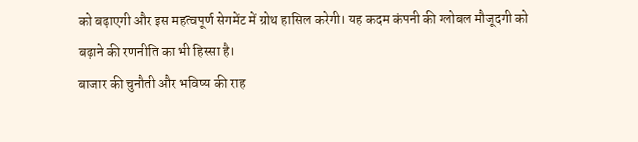को बढ़ाएगी और इस महत्वपूर्ण सेगमेंट में ग्रोथ हासिल करेगी। यह कदम कंपनी की ग्लोबल मौजूदगी को बढ़ाने की रणनीति का भी हिस्सा है।
बाजार की चुनौती और भविष्य की राह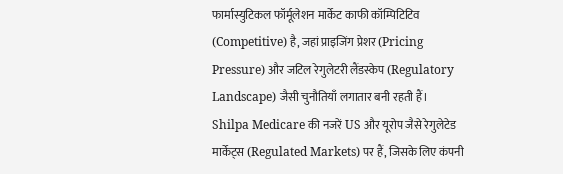फार्मास्युटिकल फॉर्मूलेशन मार्केट काफी कॉम्पिटिटिव (Competitive) है, जहां प्राइजिंग प्रेशर (Pricing Pressure) और जटिल रेगुलेटरी लैंडस्केप (Regulatory Landscape) जैसी चुनौतियाँ लगातार बनी रहती हैं। Shilpa Medicare की नजरें US और यूरोप जैसे रेगुलेटेड मार्केट्स (Regulated Markets) पर हैं, जिसके लिए कंपनी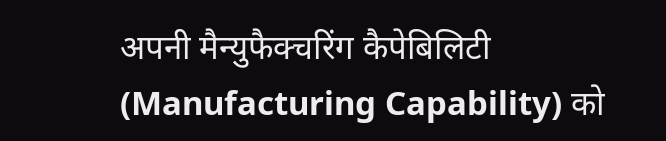अपनी मैन्युफैक्चरिंग कैपेबिलिटी (Manufacturing Capability) को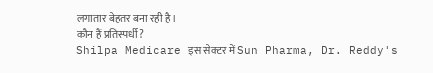लगातार बेहतर बना रही है।
कौन हैं प्रतिस्पर्धी?
Shilpa Medicare इस सेक्टर में Sun Pharma, Dr. Reddy's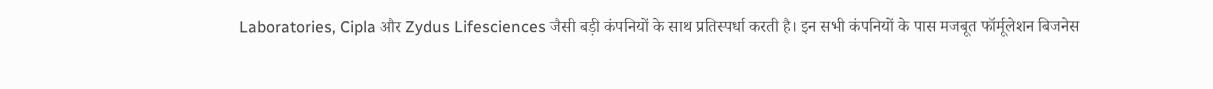Laboratories, Cipla और Zydus Lifesciences जैसी बड़ी कंपनियों के साथ प्रतिस्पर्धा करती है। इन सभी कंपनियों के पास मजबूत फॉर्मूलेशन बिजनेस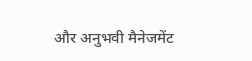और अनुभवी मैनेजमेंट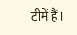टीमें हैं।